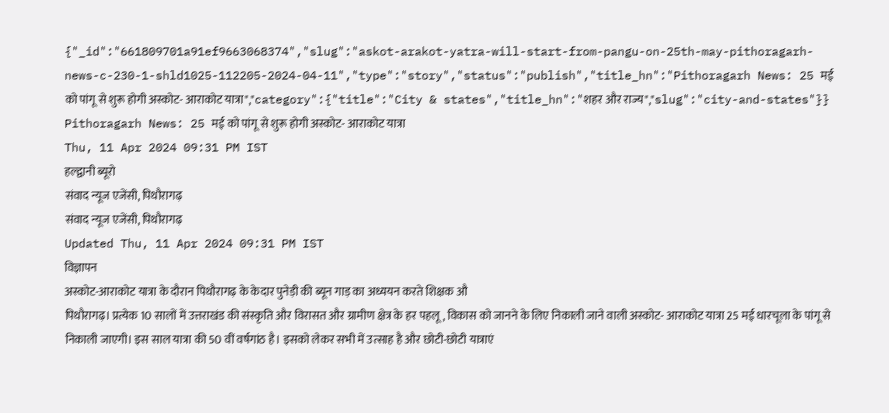{"_id":"661809701a91ef9663068374","slug":"askot-arakot-yatra-will-start-from-pangu-on-25th-may-pithoragarh-news-c-230-1-shld1025-112205-2024-04-11","type":"story","status":"publish","title_hn":"Pithoragarh News: 25 मई को पांगू से शुरू होगी अस्कोट- आराकोट यात्रा","category":{"title":"City & states","title_hn":"शहर और राज्य","slug":"city-and-states"}}
Pithoragarh News: 25 मई को पांगू से शुरू होगी अस्कोट- आराकोट यात्रा
Thu, 11 Apr 2024 09:31 PM IST
हल्द्वानी ब्यूरो
संवाद न्यूज एजेंसी, पिथौरागढ़
संवाद न्यूज एजेंसी, पिथौरागढ़
Updated Thu, 11 Apr 2024 09:31 PM IST
विज्ञापन
अस्कोट-आराकोट यात्रा के दौरान पिथौरागढ़ के केदार पुनेड़ी की ब्यून गाड़ का अध्ययन करते शिक्षक औ
पिथौरागढ़। प्रत्येक 10 सालों में उत्तराखंड की संस्कृति और विरासत और ग्रामीण क्षेत्र के हर पहलू, विकास को जानने के लिए निकाली जाने वाली अस्कोट- आराकोट यात्रा 25 मई धारचूला के पांगू से निकाली जाएगी। इस साल यात्रा की 50 वीं वर्षगांठ है। इसको लेकर सभी में उत्साह है और छोटी-छोटी यात्राएं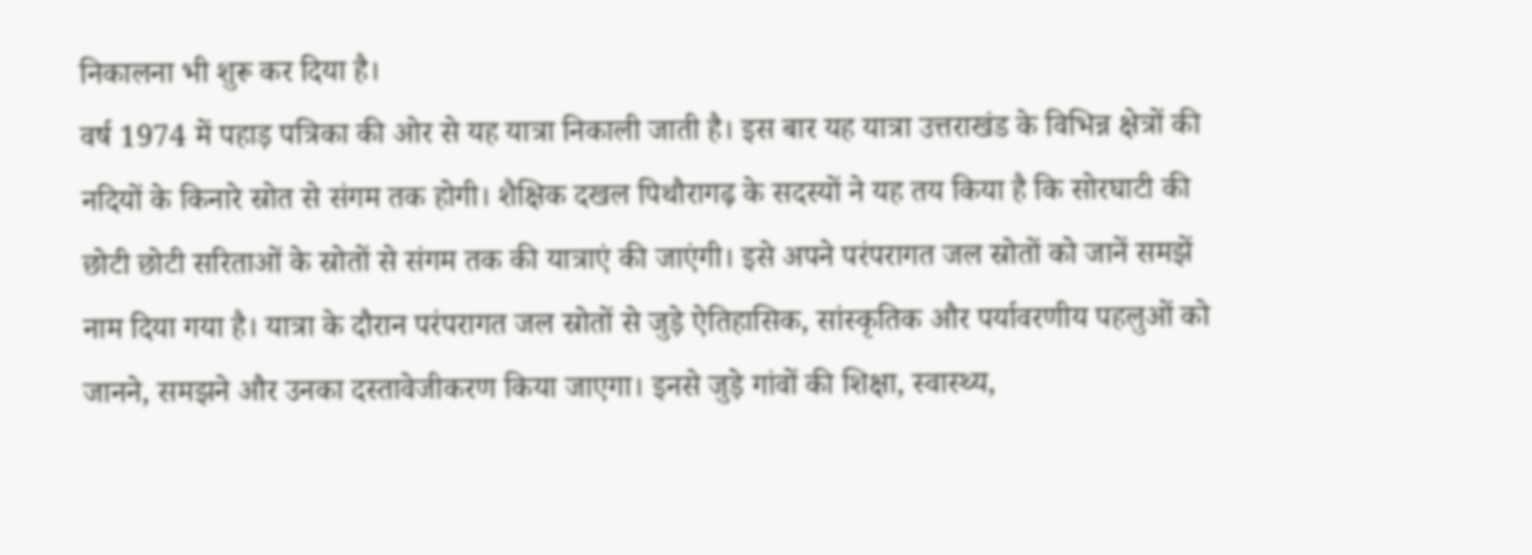निकालना भी शुरू कर दिया है।
वर्ष 1974 में पहाड़ पत्रिका की ओर से यह यात्रा निकाली जाती है। इस बार यह यात्रा उत्तराखंड के विभिन्न क्षेत्रों की नदियों के किनारे स्रोत से संगम तक होगी। शैक्षिक दखल पिथौरागढ़ के सदस्यों ने यह तय किया है कि सोरघाटी की छोटी छोटी सरिताओं के स्रोतों से संगम तक की यात्राएं की जाएंगी। इसे अपने परंपरागत जल स्रोतों को जानें समझें नाम दिया गया है। यात्रा के दौरान परंपरागत जल स्रोतों से जुड़े ऐतिहासिक, सांस्कृतिक और पर्यावरणीय पहलुओं को जानने, समझने और उनका दस्तावेजीकरण किया जाएगा। इनसे जुड़े गांवों की शिक्षा, स्वास्थ्य,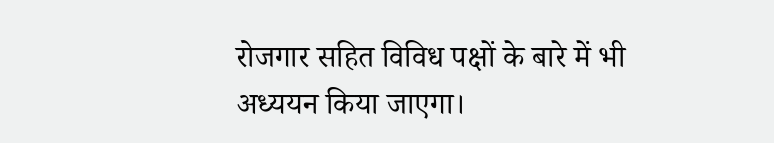रोजगार सहित विविध पक्षों के बारे में भी अध्ययन किया जाएगा।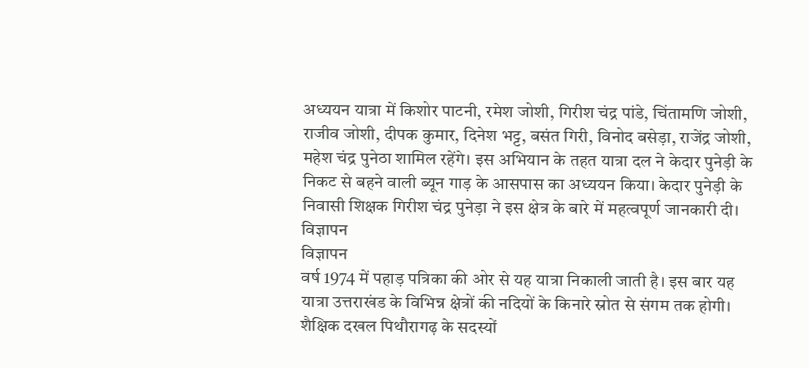अध्ययन यात्रा में किशोर पाटनी, रमेश जोशी, गिरीश चंद्र पांडे, चिंतामणि जोशी, राजीव जोशी, दीपक कुमार, दिनेश भट्ट, बसंत गिरी, विनोद बसेड़ा, राजेंद्र जोशी, महेश चंद्र पुनेठा शामिल रहेंगे। इस अभियान के तहत यात्रा दल ने केदार पुनेड़ी के निकट से बहने वाली ब्यून गाड़ के आसपास का अध्ययन किया। केदार पुनेड़ी के निवासी शिक्षक गिरीश चंद्र पुनेड़ा ने इस क्षेत्र के बारे में महत्वपूर्ण जानकारी दी।
विज्ञापन
विज्ञापन
वर्ष 1974 में पहाड़ पत्रिका की ओर से यह यात्रा निकाली जाती है। इस बार यह यात्रा उत्तराखंड के विभिन्न क्षेत्रों की नदियों के किनारे स्रोत से संगम तक होगी। शैक्षिक दखल पिथौरागढ़ के सदस्यों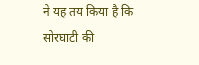ने यह तय किया है कि सोरघाटी की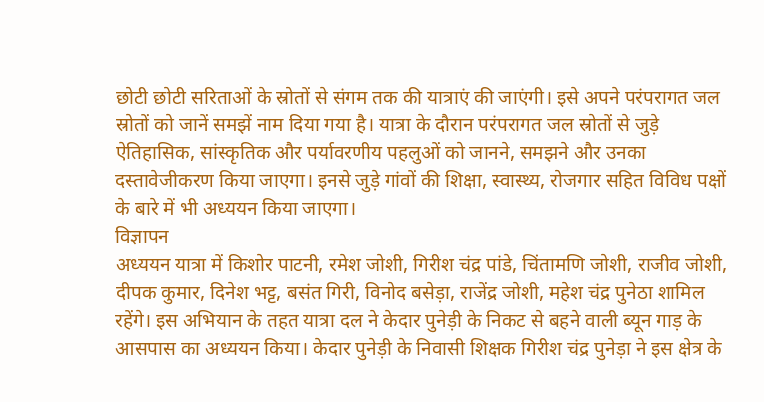छोटी छोटी सरिताओं के स्रोतों से संगम तक की यात्राएं की जाएंगी। इसे अपने परंपरागत जल स्रोतों को जानें समझें नाम दिया गया है। यात्रा के दौरान परंपरागत जल स्रोतों से जुड़े ऐतिहासिक, सांस्कृतिक और पर्यावरणीय पहलुओं को जानने, समझने और उनका दस्तावेजीकरण किया जाएगा। इनसे जुड़े गांवों की शिक्षा, स्वास्थ्य, रोजगार सहित विविध पक्षों के बारे में भी अध्ययन किया जाएगा।
विज्ञापन
अध्ययन यात्रा में किशोर पाटनी, रमेश जोशी, गिरीश चंद्र पांडे, चिंतामणि जोशी, राजीव जोशी, दीपक कुमार, दिनेश भट्ट, बसंत गिरी, विनोद बसेड़ा, राजेंद्र जोशी, महेश चंद्र पुनेठा शामिल रहेंगे। इस अभियान के तहत यात्रा दल ने केदार पुनेड़ी के निकट से बहने वाली ब्यून गाड़ के आसपास का अध्ययन किया। केदार पुनेड़ी के निवासी शिक्षक गिरीश चंद्र पुनेड़ा ने इस क्षेत्र के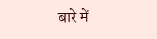बारे में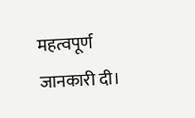महत्वपूर्ण जानकारी दी।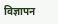विज्ञापन